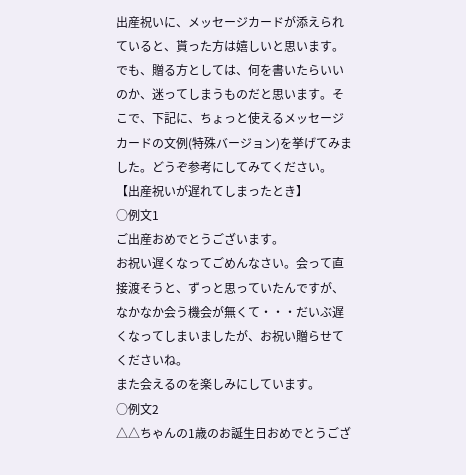出産祝いに、メッセージカードが添えられていると、貰った方は嬉しいと思います。でも、贈る方としては、何を書いたらいいのか、迷ってしまうものだと思います。そこで、下記に、ちょっと使えるメッセージカードの文例(特殊バージョン)を挙げてみました。どうぞ参考にしてみてください。
【出産祝いが遅れてしまったとき】
○例文1
ご出産おめでとうございます。
お祝い遅くなってごめんなさい。会って直接渡そうと、ずっと思っていたんですが、なかなか会う機会が無くて・・・だいぶ遅くなってしまいましたが、お祝い贈らせてくださいね。
また会えるのを楽しみにしています。
○例文2
△△ちゃんの1歳のお誕生日おめでとうござ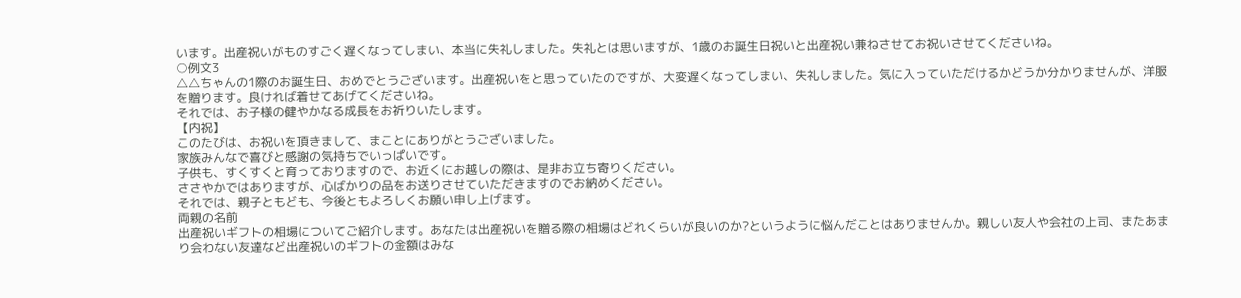います。出産祝いがものすごく遅くなってしまい、本当に失礼しました。失礼とは思いますが、1歳のお誕生日祝いと出産祝い兼ねさせてお祝いさせてくださいね。
○例文3
△△ちゃんの1際のお誕生日、おめでとうございます。出産祝いをと思っていたのですが、大変遅くなってしまい、失礼しました。気に入っていただけるかどうか分かりませんが、洋服を贈ります。良ければ着せてあげてくださいね。
それでは、お子様の健やかなる成長をお祈りいたします。
【内祝】
このたびは、お祝いを頂きまして、まことにありがとうございました。
家族みんなで喜びと感謝の気持ちでいっぱいです。
子供も、すくすくと育っておりますので、お近くにお越しの際は、是非お立ち寄りください。
ささやかではありますが、心ばかりの品をお送りさせていただきますのでお納めください。
それでは、親子ともども、今後ともよろしくお願い申し上げます。
両親の名前
出産祝いギフトの相場についてご紹介します。あなたは出産祝いを贈る際の相場はどれくらいが良いのか?というように悩んだことはありませんか。親しい友人や会社の上司、またあまり会わない友達など出産祝いのギフトの金額はみな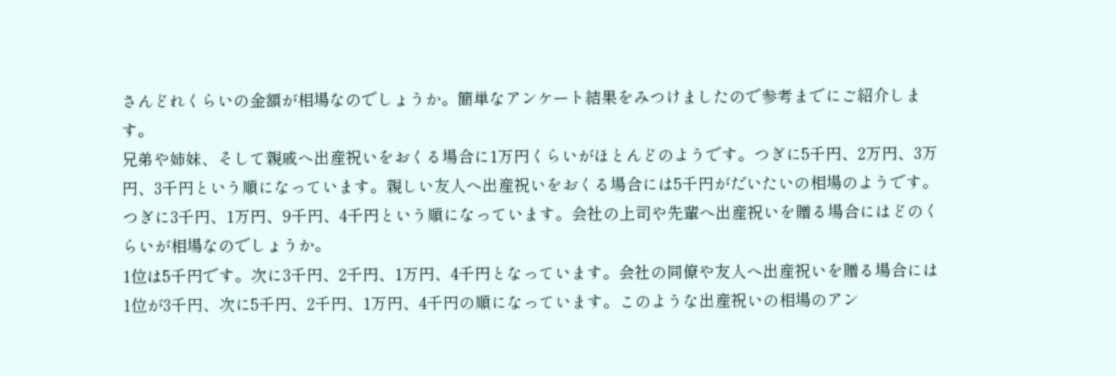さんどれくらいの金額が相場なのでしょうか。簡単なアンケート結果をみつけましたので参考までにご紹介します。
兄弟や姉妹、そして親戚へ出産祝いをおくる場合に1万円くらいがほとんどのようです。つぎに5千円、2万円、3万円、3千円という順になっています。親しい友人へ出産祝いをおくる場合には5千円がだいたいの相場のようです。つぎに3千円、1万円、9千円、4千円という順になっています。会社の上司や先輩へ出産祝いを贈る場合にはどのくらいが相場なのでしょうか。
1位は5千円です。次に3千円、2千円、1万円、4千円となっています。会社の同僚や友人へ出産祝いを贈る場合には1位が3千円、次に5千円、2千円、1万円、4千円の順になっています。このような出産祝いの相場のアン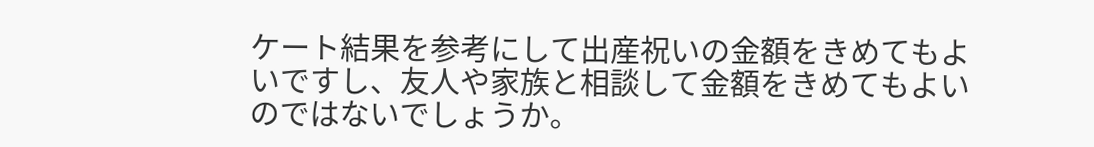ケート結果を参考にして出産祝いの金額をきめてもよいですし、友人や家族と相談して金額をきめてもよいのではないでしょうか。